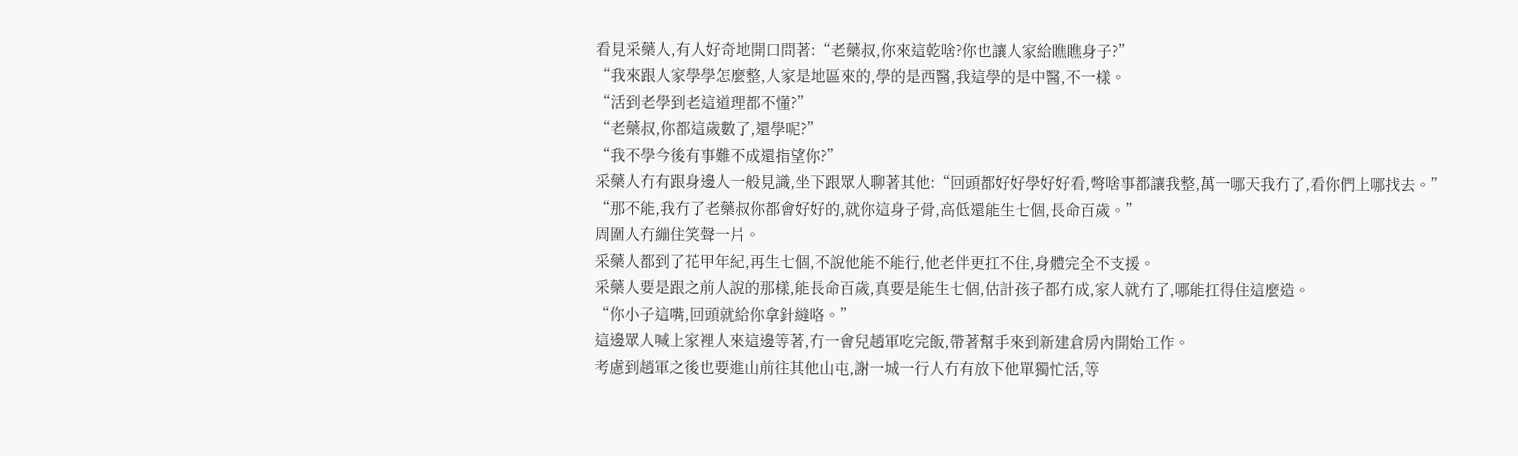看見采藥人,有人好奇地開口問著:“老藥叔,你來這乾啥?你也讓人家給瞧瞧身子?”
“我來跟人家學學怎麼整,人家是地區來的,學的是西醫,我這學的是中醫,不一樣。
“活到老學到老這道理都不懂?”
“老藥叔,你都這歲數了,還學呢?”
“我不學今後有事難不成還指望你?”
采藥人冇有跟身邊人一般見識,坐下跟眾人聊著其他:“回頭都好好學好好看,彆啥事都讓我整,萬一哪天我冇了,看你們上哪找去。”
“那不能,我冇了老藥叔你都會好好的,就你這身子骨,高低還能生七個,長命百歲。”
周圍人冇繃住笑聲一片。
采藥人都到了花甲年紀,再生七個,不說他能不能行,他老伴更扛不住,身體完全不支援。
采藥人要是跟之前人說的那樣,能長命百歲,真要是能生七個,估計孩子都冇成,家人就冇了,哪能扛得住這麼造。
“你小子這嘴,回頭就給你拿針縫咯。”
這邊眾人喊上家裡人來這邊等著,冇一會兒趙軍吃完飯,帶著幫手來到新建倉房內開始工作。
考慮到趙軍之後也要進山前往其他山屯,謝一城一行人冇有放下他單獨忙活,等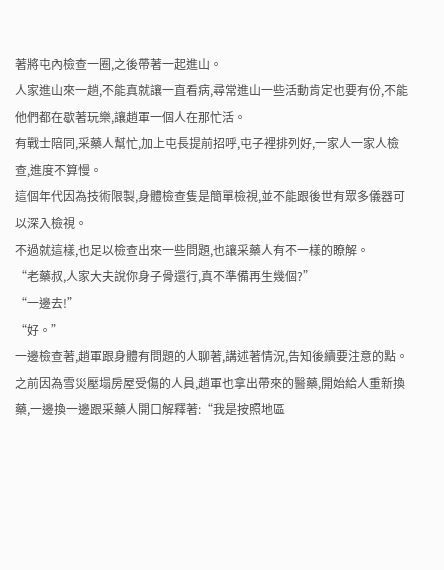著將屯內檢查一圈,之後帶著一起進山。
人家進山來一趟,不能真就讓一直看病,尋常進山一些活動肯定也要有份,不能他們都在歇著玩樂,讓趙軍一個人在那忙活。
有戰士陪同,采藥人幫忙,加上屯長提前招呼,屯子裡排列好,一家人一家人檢查,進度不算慢。
這個年代因為技術限製,身體檢查隻是簡單檢視,並不能跟後世有眾多儀器可以深入檢視。
不過就這樣,也足以檢查出來一些問題,也讓采藥人有不一樣的瞭解。
“老藥叔,人家大夫說你身子骨還行,真不準備再生幾個?”
“一邊去!”
“好。”
一邊檢查著,趙軍跟身體有問題的人聊著,講述著情況,告知後續要注意的點。
之前因為雪災壓塌房屋受傷的人員,趙軍也拿出帶來的醫藥,開始給人重新換藥,一邊換一邊跟采藥人開口解釋著:“我是按照地區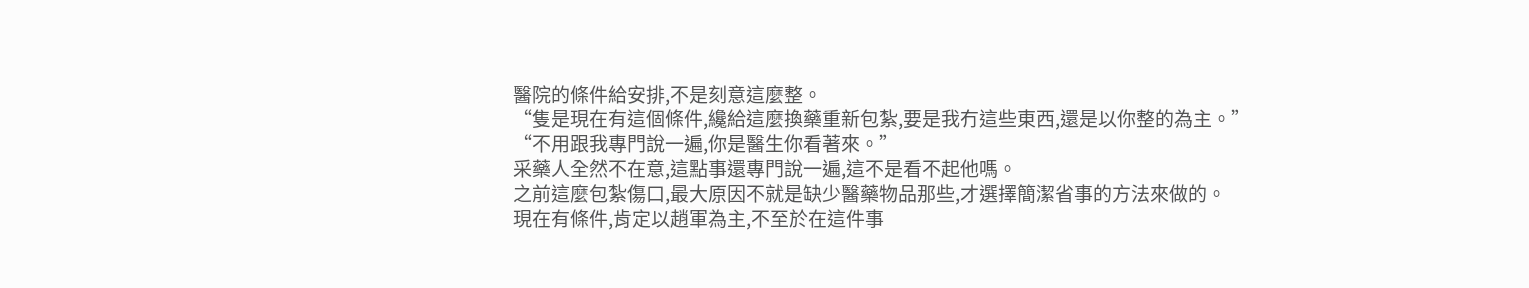醫院的條件給安排,不是刻意這麼整。
“隻是現在有這個條件,纔給這麼換藥重新包紮,要是我冇這些東西,還是以你整的為主。”
“不用跟我專門說一遍,你是醫生你看著來。”
采藥人全然不在意,這點事還專門說一遍,這不是看不起他嗎。
之前這麼包紮傷口,最大原因不就是缺少醫藥物品那些,才選擇簡潔省事的方法來做的。
現在有條件,肯定以趙軍為主,不至於在這件事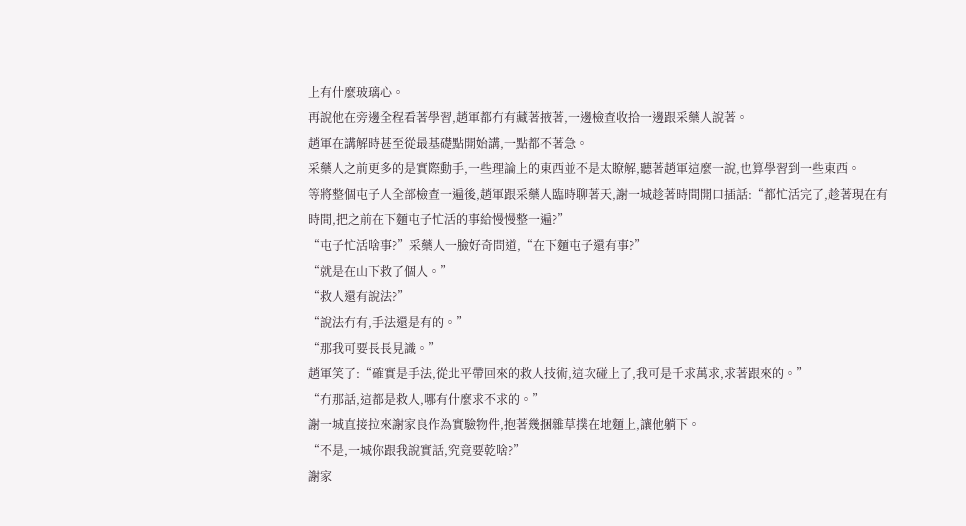上有什麼玻璃心。
再說他在旁邊全程看著學習,趙軍都冇有藏著掖著,一邊檢查收拾一邊跟采藥人說著。
趙軍在講解時甚至從最基礎點開始講,一點都不著急。
采藥人之前更多的是實際動手,一些理論上的東西並不是太瞭解,聽著趙軍這麼一說,也算學習到一些東西。
等將整個屯子人全部檢查一遍後,趙軍跟采藥人臨時聊著天,謝一城趁著時間開口插話:“都忙活完了,趁著現在有時間,把之前在下麵屯子忙活的事給慢慢整一遍?”
“屯子忙活啥事?”采藥人一臉好奇問道,“在下麵屯子還有事?”
“就是在山下救了個人。”
“救人還有說法?”
“說法冇有,手法還是有的。”
“那我可要長長見識。”
趙軍笑了:“確實是手法,從北平帶回來的救人技術,這次碰上了,我可是千求萬求,求著跟來的。”
“冇那話,這都是救人,哪有什麼求不求的。”
謝一城直接拉來謝家良作為實驗物件,抱著幾捆雜草撲在地麵上,讓他躺下。
“不是,一城你跟我說實話,究竟要乾啥?”
謝家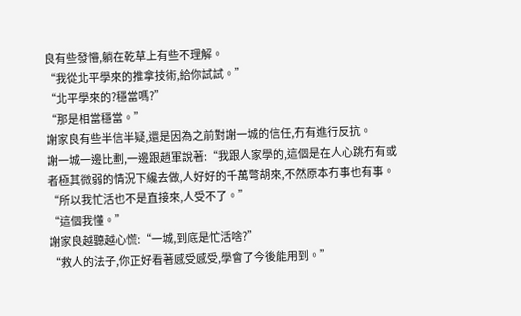良有些發懵,躺在乾草上有些不理解。
“我從北平學來的推拿技術,給你試試。”
“北平學來的?穩當嗎?”
“那是相當穩當。”
謝家良有些半信半疑,還是因為之前對謝一城的信任,冇有進行反抗。
謝一城一邊比劃,一邊跟趙軍說著:“我跟人家學的,這個是在人心跳冇有或者極其微弱的情況下纔去做,人好好的千萬彆胡來,不然原本冇事也有事。
“所以我忙活也不是直接來,人受不了。”
“這個我懂。”
謝家良越聽越心慌:“一城,到底是忙活啥?”
“救人的法子,你正好看著感受感受,學會了今後能用到。”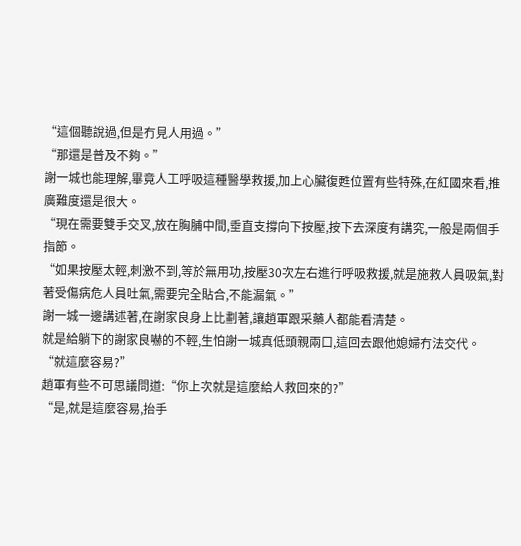“這個聽說過,但是冇見人用過。”
“那還是普及不夠。”
謝一城也能理解,畢竟人工呼吸這種醫學救援,加上心臟復甦位置有些特殊,在紅國來看,推廣難度還是很大。
“現在需要雙手交叉,放在胸脯中間,垂直支撐向下按壓,按下去深度有講究,一般是兩個手指節。
“如果按壓太輕,刺激不到,等於無用功,按壓30次左右進行呼吸救援,就是施救人員吸氣,對著受傷病危人員吐氣,需要完全貼合,不能漏氣。”
謝一城一邊講述著,在謝家良身上比劃著,讓趙軍跟采藥人都能看清楚。
就是給躺下的謝家良嚇的不輕,生怕謝一城真低頭親兩口,這回去跟他媳婦冇法交代。
“就這麼容易?”
趙軍有些不可思議問道:“你上次就是這麼給人救回來的?”
“是,就是這麼容易,抬手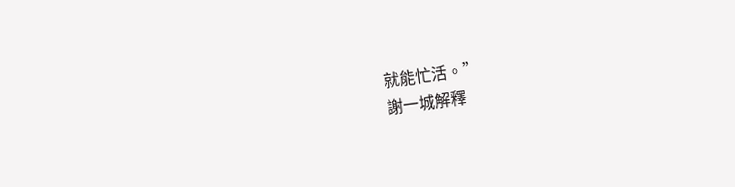就能忙活。”
謝一城解釋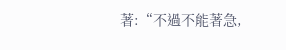著:“不過不能著急,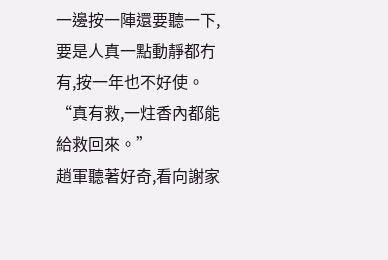一邊按一陣還要聽一下,要是人真一點動靜都冇有,按一年也不好使。
“真有救,一炷香內都能給救回來。”
趙軍聽著好奇,看向謝家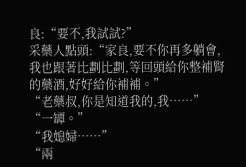良:“要不,我試試?”
采藥人點頭:“家良,要不你再多躺會,我也跟著比劃比劃,等回頭給你整補腎的藥酒,好好給你補補。”
“老藥叔,你是知道我的,我……”
“一罈。”
“我媳婦……”
“兩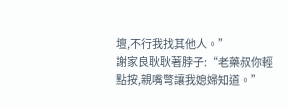壇,不行我找其他人。”
謝家良耿耿著脖子:“老藥叔你輕點按,親嘴彆讓我媳婦知道。”